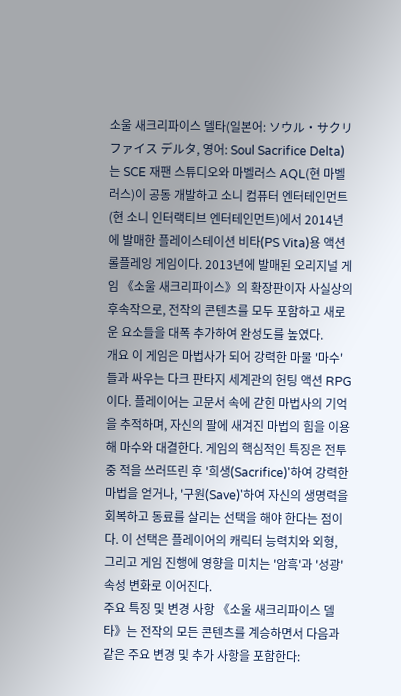소울 새크리파이스 델타(일본어: ソウル・サクリファイス デルタ, 영어: Soul Sacrifice Delta)는 SCE 재팬 스튜디오와 마벨러스 AQL(현 마벨러스)이 공동 개발하고 소니 컴퓨터 엔터테인먼트(현 소니 인터랙티브 엔터테인먼트)에서 2014년에 발매한 플레이스테이션 비타(PS Vita)용 액션 롤플레잉 게임이다. 2013년에 발매된 오리지널 게임 《소울 새크리파이스》의 확장판이자 사실상의 후속작으로, 전작의 콘텐츠를 모두 포함하고 새로운 요소들을 대폭 추가하여 완성도를 높였다.
개요 이 게임은 마법사가 되어 강력한 마물 '마수'들과 싸우는 다크 판타지 세계관의 헌팅 액션 RPG이다. 플레이어는 고문서 속에 갇힌 마법사의 기억을 추적하며, 자신의 팔에 새겨진 마법의 힘을 이용해 마수와 대결한다. 게임의 핵심적인 특징은 전투 중 적을 쓰러뜨린 후 '희생(Sacrifice)'하여 강력한 마법을 얻거나, '구원(Save)'하여 자신의 생명력을 회복하고 동료를 살리는 선택을 해야 한다는 점이다. 이 선택은 플레이어의 캐릭터 능력치와 외형, 그리고 게임 진행에 영향을 미치는 '암흑'과 '성광' 속성 변화로 이어진다.
주요 특징 및 변경 사항 《소울 새크리파이스 델타》는 전작의 모든 콘텐츠를 계승하면서 다음과 같은 주요 변경 및 추가 사항을 포함한다: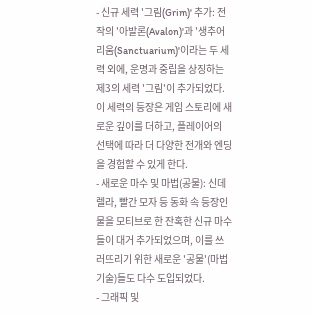- 신규 세력 '그림(Grim)' 추가: 전작의 '아발론(Avalon)'과 '생추어리움(Sanctuarium)'이라는 두 세력 외에, 운명과 중립을 상징하는 제3의 세력 '그림'이 추가되었다. 이 세력의 등장은 게임 스토리에 새로운 깊이를 더하고, 플레이어의 선택에 따라 더 다양한 전개와 엔딩을 경험할 수 있게 한다.
- 새로운 마수 및 마법(공물): 신데렐라, 빨간 모자 등 동화 속 등장인물을 모티브로 한 잔혹한 신규 마수들이 대거 추가되었으며, 이를 쓰러뜨리기 위한 새로운 '공물'(마법 기술)들도 다수 도입되었다.
- 그래픽 및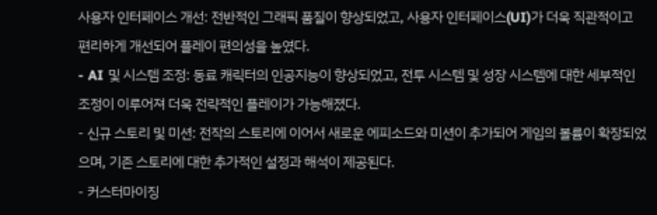사용자 인터페이스 개선: 전반적인 그래픽 품질이 향상되었고, 사용자 인터페이스(UI)가 더욱 직관적이고 편리하게 개선되어 플레이 편의성을 높였다.
- AI 및 시스템 조정: 동료 캐릭터의 인공지능이 향상되었고, 전투 시스템 및 성장 시스템에 대한 세부적인 조정이 이루어져 더욱 전략적인 플레이가 가능해졌다.
- 신규 스토리 및 미션: 전작의 스토리에 이어서 새로운 에피소드와 미션이 추가되어 게임의 볼륨이 확장되었으며, 기존 스토리에 대한 추가적인 설정과 해석이 제공된다.
- 커스터마이징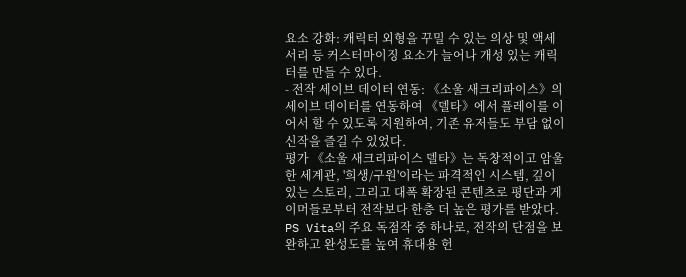요소 강화: 캐릭터 외형을 꾸밀 수 있는 의상 및 액세서리 등 커스터마이징 요소가 늘어나 개성 있는 캐릭터를 만들 수 있다.
- 전작 세이브 데이터 연동: 《소울 새크리파이스》의 세이브 데이터를 연동하여 《델타》에서 플레이를 이어서 할 수 있도록 지원하여, 기존 유저들도 부담 없이 신작을 즐길 수 있었다.
평가 《소울 새크리파이스 델타》는 독창적이고 암울한 세계관, '희생/구원'이라는 파격적인 시스템, 깊이 있는 스토리, 그리고 대폭 확장된 콘텐츠로 평단과 게이머들로부터 전작보다 한층 더 높은 평가를 받았다. PS Vita의 주요 독점작 중 하나로, 전작의 단점을 보완하고 완성도를 높여 휴대용 헌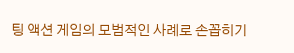팅 액션 게임의 모범적인 사례로 손꼽히기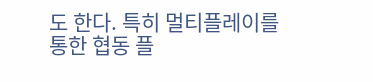도 한다. 특히 멀티플레이를 통한 협동 플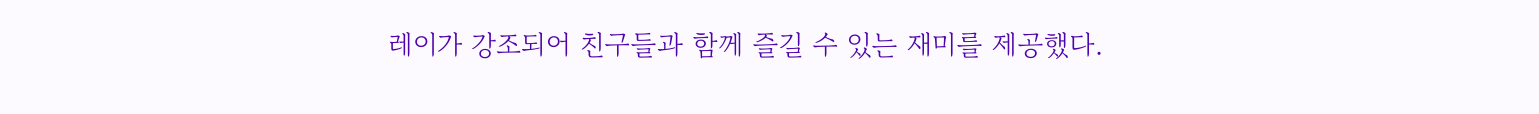레이가 강조되어 친구들과 함께 즐길 수 있는 재미를 제공했다.